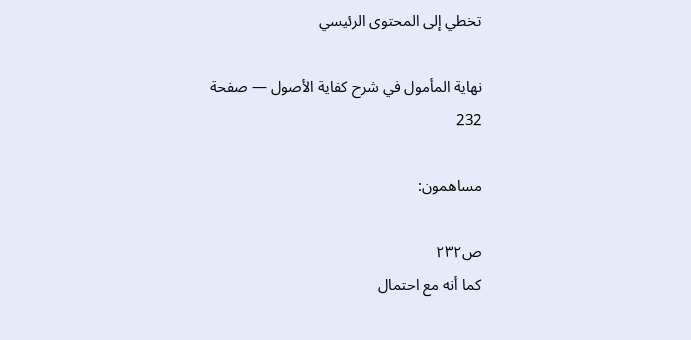تخطي إلى المحتوى الرئيسي

نهاية المأمول في شرح كفاية الأصول — صفحة 232

مساهمون:

ص٢٣٢
كما أنه مع احتمال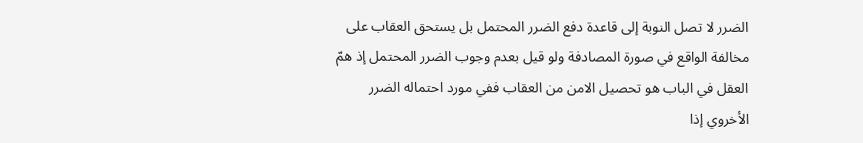الضرر لا تصل النوبة إلى قاعدة دفع الضرر المحتمل بل يستحق العقاب على مخالفة الواقع في صورة المصادفة ولو قيل بعدم وجوب الضرر المحتمل إذ همّ العقل في الباب هو تحصيل الامن من العقاب ففي مورد احتماله الضرر الأخروي إذا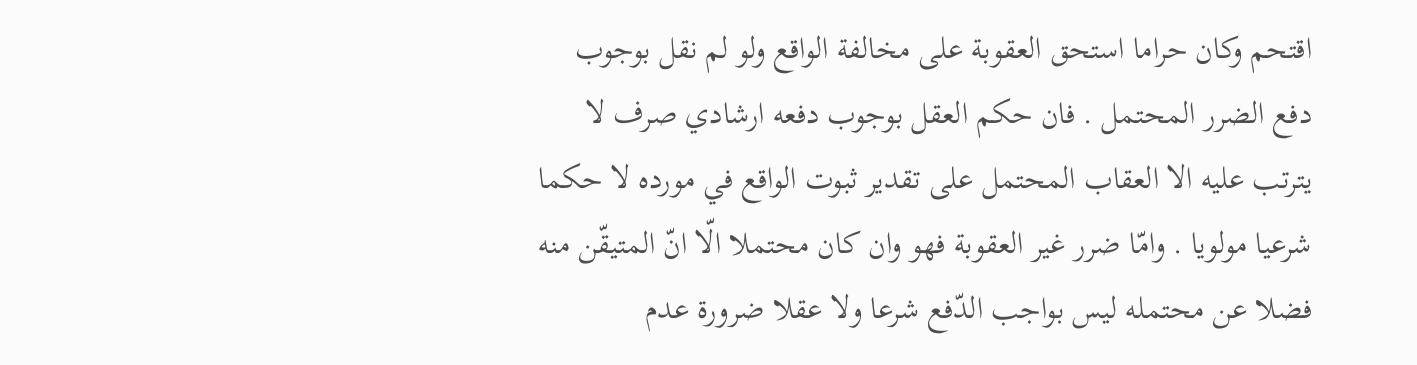اقتحم وكان حراما استحق العقوبة على مخالفة الواقع ولو لم نقل بوجوب دفع الضرر المحتمل . فان حكم العقل بوجوب دفعه ارشادي صرف لا يترتب عليه الا العقاب المحتمل على تقدير ثبوت الواقع في مورده لا حكما شرعيا مولويا . وامّا ضرر غير العقوبة فهو وان كان محتملا الّا انّ المتيقّن منه فضلا عن محتمله ليس بواجب الدّفع شرعا ولا عقلا ضرورة عدم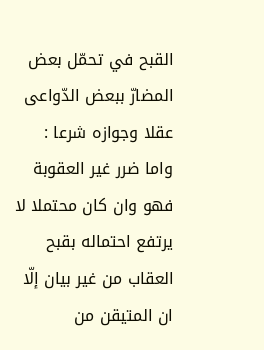القبح في تحمّل بعض المضارّ ببعض الدّواعى عقلا وجوازه شرعا : واما ضرر غير العقوبة فهو وان كان محتملا لا يرتفع احتماله بقبح العقاب من غير بيان إلّا ان المتيقن من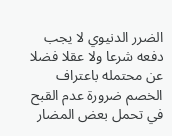الضرر الدنيوي لا يجب دفعه شرعا ولا عقلا فضلا عن محتمله باعتراف الخصم ضرورة عدم القبح في تحمل بعض المضار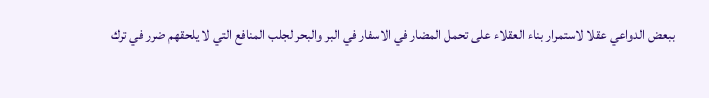ببعض الدواعي عقلا لاستمرار بناء العقلاء على تحمل المضار في الاسفار في البر والبحر لجلب المنافع التي لا يلحقهم ضرر في ترك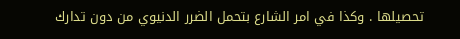تحصيلها . وكذا في امر الشارع بتحمل الضرر الدنيوي من دون تدارك